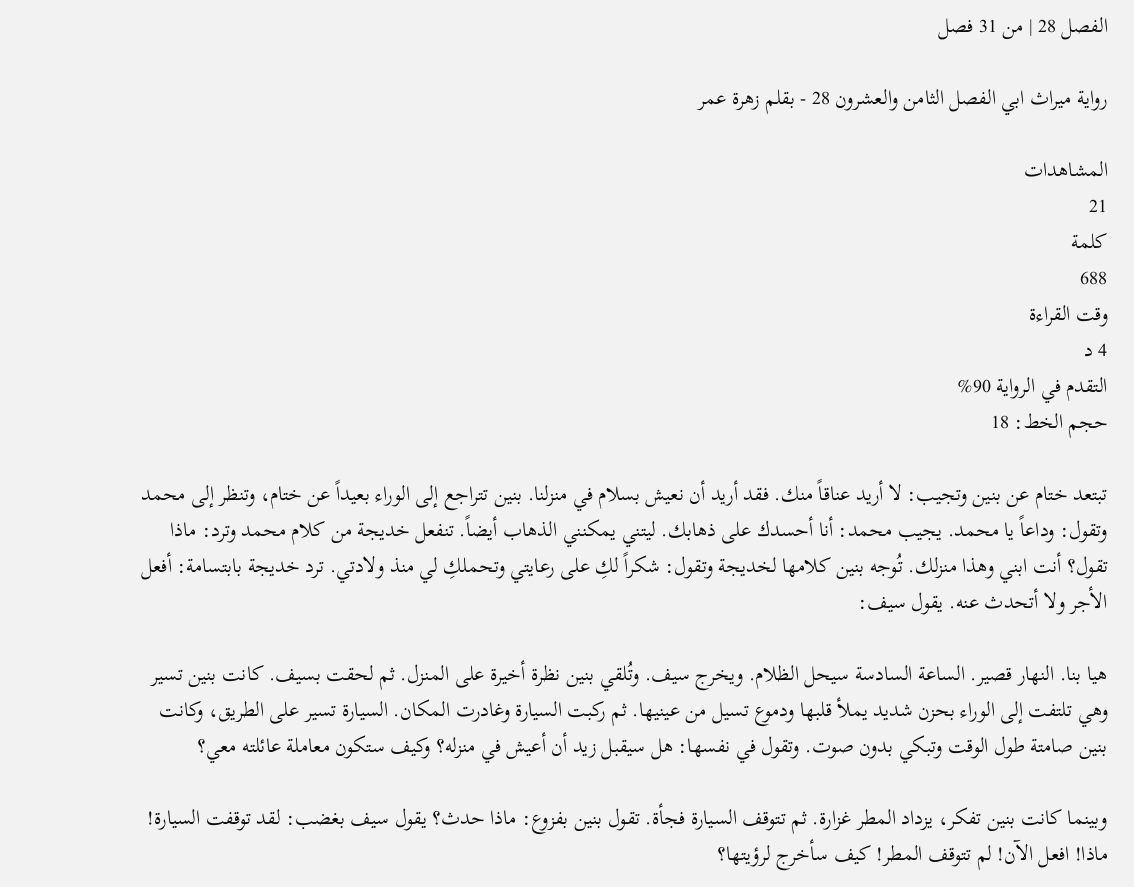الفصل 28 | من 31 فصل

رواية ميراث ابي الفصل الثامن والعشرون 28 - بقلم زهرة عمر

المشاهدات
21
كلمة
688
وقت القراءة
4 د
التقدم في الرواية 90%
حجم الخط: 18

تبتعد ختام عن بنين وتجيب: لا أريد عناقاً منك. فقد أريد أن نعيش بسلام في منزلنا. بنين تتراجع إلى الوراء بعيداً عن ختام، وتنظر إلى محمد وتقول: وداعاً يا محمد. يجيب محمد: أنا أحسدك على ذهابك. ليتني يمكنني الذهاب أيضاً. تنفعل خديجة من كلام محمد وترد: ماذا تقول؟ أنت ابني وهذا منزلك. تُوجه بنين كلامها لخديجة وتقول: شكراً لكِ على رعايتي وتحملكِ لي منذ ولادتي. ترد خديجة بابتسامة: أفعل الأجر ولا أتحدث عنه. يقول سيف:

هيا بنا. النهار قصير. الساعة السادسة سيحل الظلام. ويخرج سيف. وتُلقي بنين نظرة أخيرة على المنزل. ثم لحقت بسيف. كانت بنين تسير وهي تلتفت إلى الوراء بحزن شديد يملأ قلبها ودموع تسيل من عينيها. ثم ركبت السيارة وغادرت المكان. السيارة تسير على الطريق، وكانت بنين صامتة طول الوقت وتبكي بدون صوت. وتقول في نفسها: هل سيقبل زيد أن أعيش في منزله؟ وكيف ستكون معاملة عائلته معي؟

وبينما كانت بنين تفكر، يزداد المطر غزارة. ثم تتوقف السيارة فجأة. تقول بنين بفزوع: ماذا حدث؟ يقول سيف بغضب: لقد توقفت السيارة! ماذا! افعل الآن! لم تتوقف المطر! كيف سأخرج لرؤيتها؟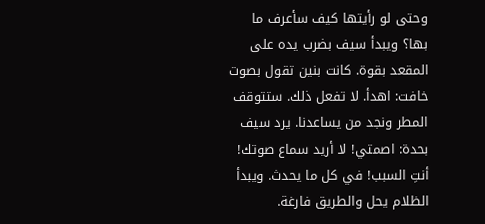وحتى لو رأيتها كيف سأعرف ما بها؟ ويبدأ سيف بضرب يده على المقعد بقوة. كانت بنين تقول بصوت خافت: اهدأ. لا تفعل ذلك. ستتوقف المطر ونجد من يساعدنا. يرد سيف بحدة: اصمتي! لا أريد سماع صوتك! أنتِ السبب! في كل ما يحدث. ويبدأ الظلام يحل والطريق فارغة.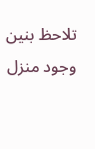تلاحظ بنين وجود منزل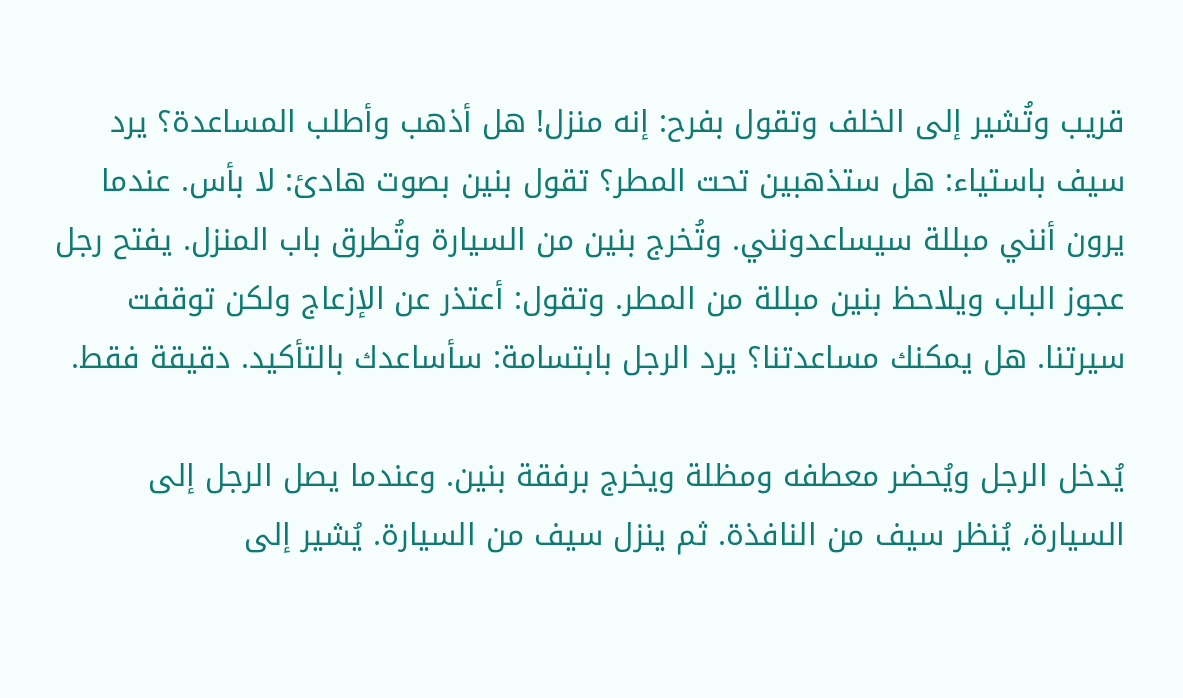قريب وتُشير إلى الخلف وتقول بفرح: إنه منزل! هل أذهب وأطلب المساعدة؟ يرد سيف باستياء: هل ستذهبين تحت المطر؟ تقول بنين بصوت هادئ: لا بأس. عندما يرون أنني مبللة سيساعدونني. وتُخرج بنين من السيارة وتُطرق باب المنزل. يفتح رجل عجوز الباب ويلاحظ بنين مبللة من المطر. وتقول: أعتذر عن الإزعاج ولكن توقفت سيرتنا. هل يمكنك مساعدتنا؟ يرد الرجل بابتسامة: سأساعدك بالتأكيد. دقيقة فقط.

يُدخل الرجل ويُحضر معطفه ومظلة ويخرج برفقة بنين. وعندما يصل الرجل إلى السيارة، يُنظر سيف من النافذة. ثم ينزل سيف من السيارة. يُشير إلى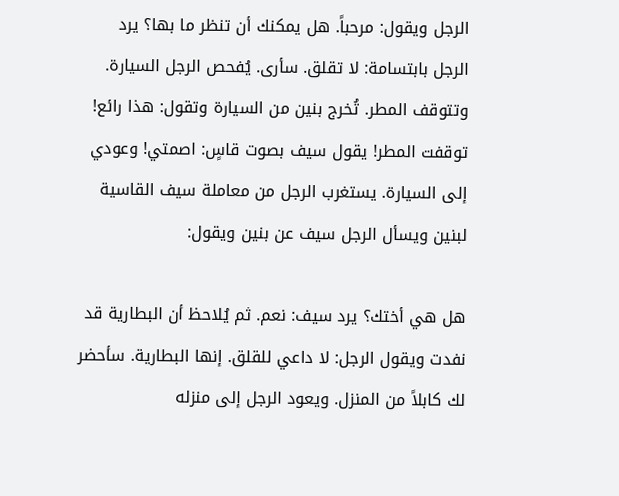الرجل ويقول: مرحباً. هل يمكنك أن تنظر ما بها؟ يرد الرجل بابتسامة: لا تقلق. سأرى. يُفحص الرجل السيارة. وتتوقف المطر. تُخرج بنين من السيارة وتقول: هذا رائع! توقفت المطر! يقول سيف بصوت قاسٍ: اصمتي! وعودي إلى السيارة. يستغرب الرجل من معاملة سيف القاسية لبنين ويسأل الرجل سيف عن بنين ويقول:

هل هي أختك؟ يرد سيف: نعم. ثم يُلاحظ أن البطارية قد نفدت ويقول الرجل: لا داعي للقلق. إنها البطارية. سأحضر لك كابلاً من المنزل. ويعود الرجل إلى منزله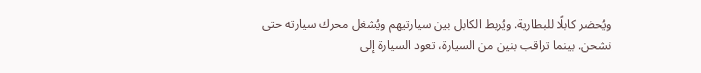ويُحضر كابلًا للبطارية. ويُربط الكابل بين سيارتيهم ويُشغل محرك سيارته حتى نشحن. بينما تراقب بنين من السيارة، تعود السيارة إلى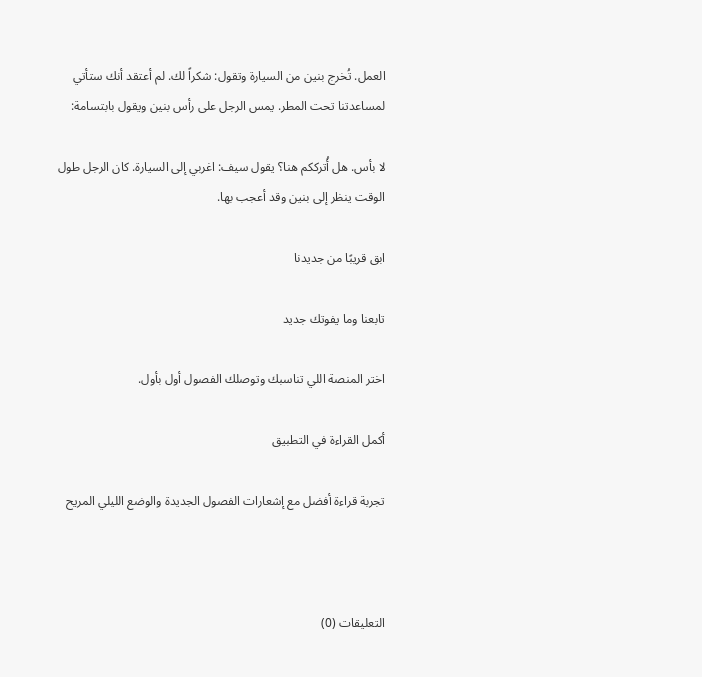العمل. تُخرج بنين من السيارة وتقول: شكراً لك. لم أعتقد أنك ستأتي لمساعدتنا تحت المطر. يمس الرجل على رأس بنين ويقول بابتسامة:

لا بأس. هل أُترككم هنا؟ يقول سيف: اغربي إلى السيارة. كان الرجل طول الوقت ينظر إلى بنين وقد أعجب بها.

ابق قريبًا من جديدنا

تابعنا وما يفوتك جديد

اختر المنصة اللي تناسبك وتوصلك الفصول أول بأول.

أكمل القراءة في التطبيق

تجربة قراءة أفضل مع إشعارات الفصول الجديدة والوضع الليلي المريح



التعليقات (0)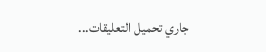جاري تحميل التعليقات...